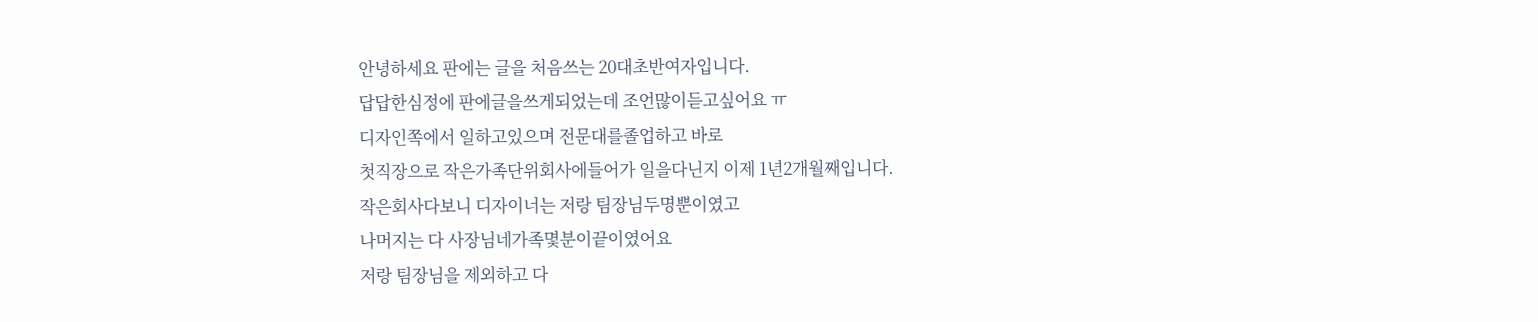안녕하세요 판에는 글을 처음쓰는 20대초반여자입니다.
답답한심정에 판에글을쓰게되었는데 조언많이듣고싶어요 ㅠ
디자인쪽에서 일하고있으며 전문대를졸업하고 바로
첫직장으로 작은가족단위회사에들어가 일을다닌지 이제 1년2개월째입니다.
작은회사다보니 디자이너는 저랑 팀장님두명뿐이였고
나머지는 다 사장님네가족몇분이끝이였어요
저랑 팀장님을 제외하고 다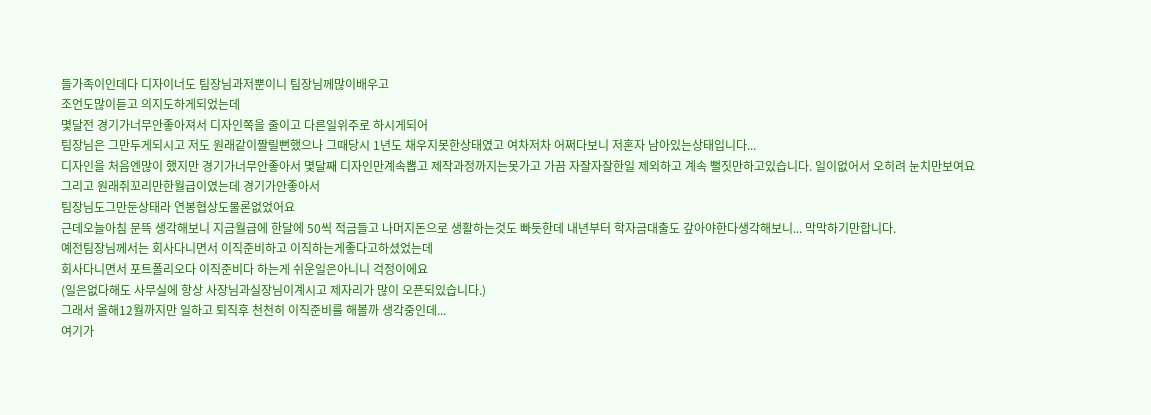들가족이인데다 디자이너도 팀장님과저뿐이니 팀장님께많이배우고
조언도많이듣고 의지도하게되었는데
몇달전 경기가너무안좋아져서 디자인쪽을 줄이고 다른일위주로 하시게되어
팀장님은 그만두게되시고 저도 원래같이짤릴뻔했으나 그때당시 1년도 채우지못한상태였고 여차저차 어쩌다보니 저혼자 남아있는상태입니다...
디자인을 처음엔많이 했지만 경기가너무안좋아서 몇달째 디자인만계속뽑고 제작과정까지는못가고 가끔 자잘자잘한일 제외하고 계속 뻘짓만하고있습니다. 일이없어서 오히려 눈치만보여요
그리고 원래쥐꼬리만한월급이였는데 경기가안좋아서
팀장님도그만둔상태라 연봉협상도물론없었어요
근데오늘아침 문뜩 생각해보니 지금월급에 한달에 50씩 적금들고 나머지돈으로 생활하는것도 빠듯한데 내년부터 학자금대출도 갚아야한다생각해보니... 막막하기만합니다.
예전팀장님께서는 회사다니면서 이직준비하고 이직하는게좋다고하셨었는데
회사다니면서 포트폴리오다 이직준비다 하는게 쉬운일은아니니 걱정이에요
(일은없다해도 사무실에 항상 사장님과실장님이계시고 제자리가 많이 오픈되있습니다.)
그래서 올해12월까지만 일하고 퇴직후 천천히 이직준비를 해볼까 생각중인데...
여기가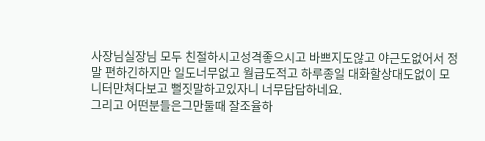사장님실장님 모두 친절하시고성격좋으시고 바쁘지도않고 야근도없어서 정말 편하긴하지만 일도너무없고 월급도적고 하루종일 대화할상대도없이 모니터만쳐다보고 뻘짓말하고있자니 너무답답하네요.
그리고 어떤분들은그만둘때 잘조율하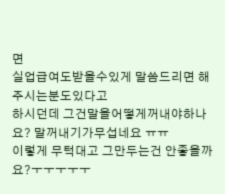면
실업급여도받을수있게 말씀드리면 해주시는분도있다고
하시던데 그건말을어떻게꺼내야하나요? 말꺼내기가무섭네요 ㅠㅠ
이렇게 무턱대고 그만두는건 안좋을까요?ㅜㅜㅜㅜㅜ